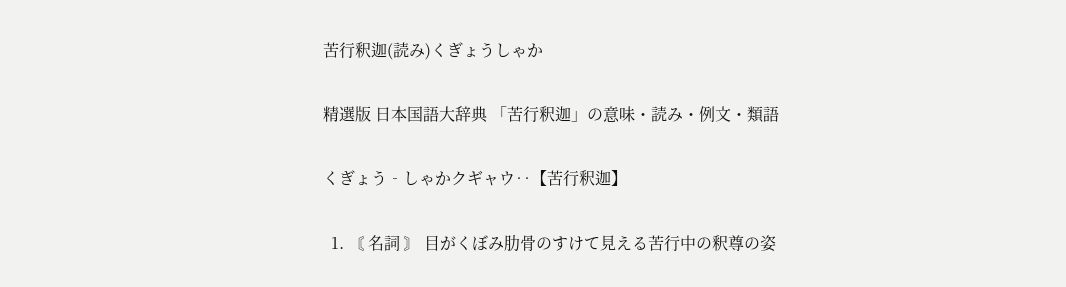苦行釈迦(読み)くぎょうしゃか

精選版 日本国語大辞典 「苦行釈迦」の意味・読み・例文・類語

くぎょう‐しゃかクギャウ‥【苦行釈迦】

  1. 〘 名詞 〙 目がくぼみ肋骨のすけて見える苦行中の釈尊の姿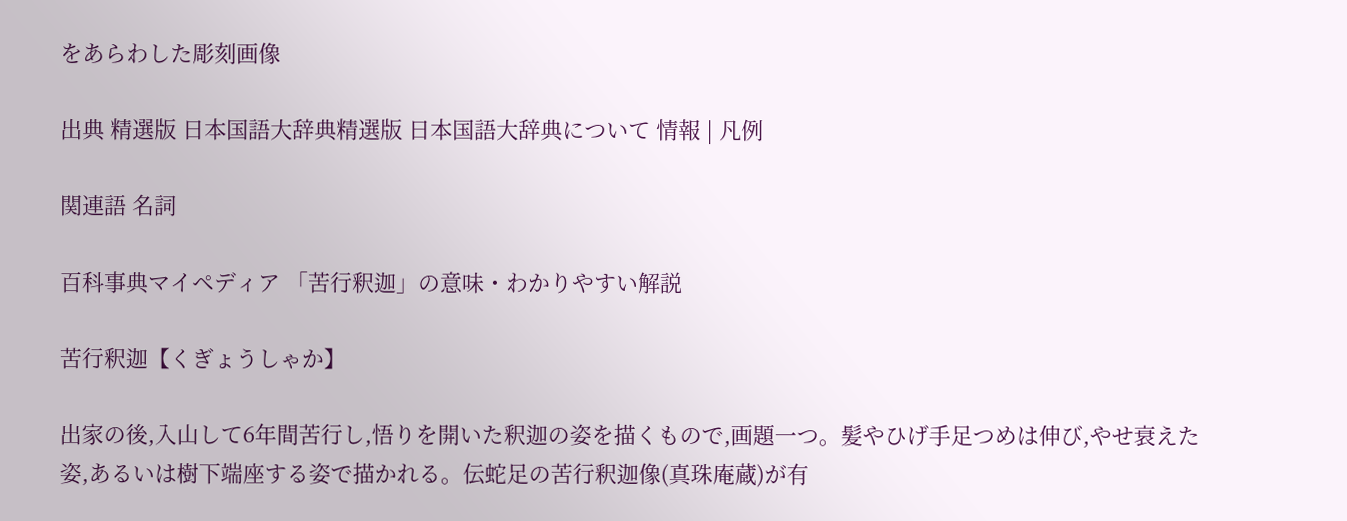をあらわした彫刻画像

出典 精選版 日本国語大辞典精選版 日本国語大辞典について 情報 | 凡例

関連語 名詞

百科事典マイペディア 「苦行釈迦」の意味・わかりやすい解説

苦行釈迦【くぎょうしゃか】

出家の後,入山して6年間苦行し,悟りを開いた釈迦の姿を描くもので,画題一つ。髪やひげ手足つめは伸び,やせ衰えた姿,あるいは樹下端座する姿で描かれる。伝蛇足の苦行釈迦像(真珠庵蔵)が有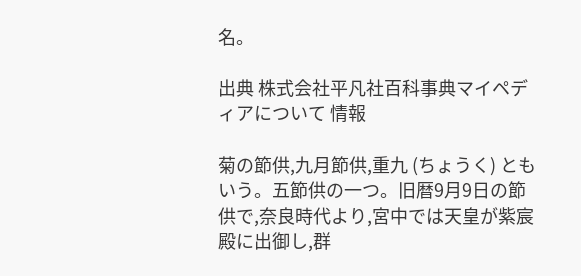名。

出典 株式会社平凡社百科事典マイペディアについて 情報

菊の節供,九月節供,重九 (ちょうく) ともいう。五節供の一つ。旧暦9月9日の節供で,奈良時代より,宮中では天皇が紫宸殿に出御し,群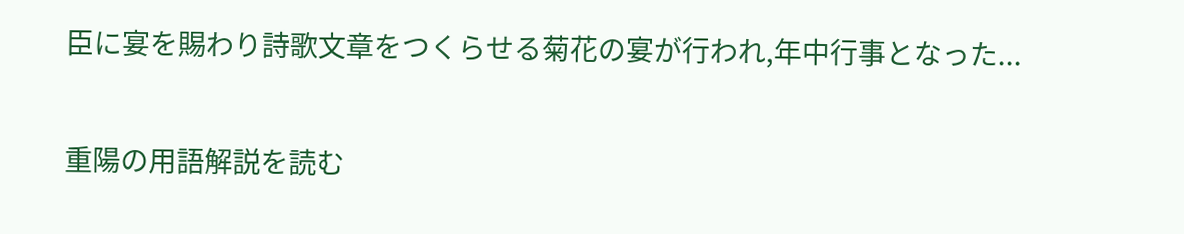臣に宴を賜わり詩歌文章をつくらせる菊花の宴が行われ,年中行事となった...

重陽の用語解説を読む